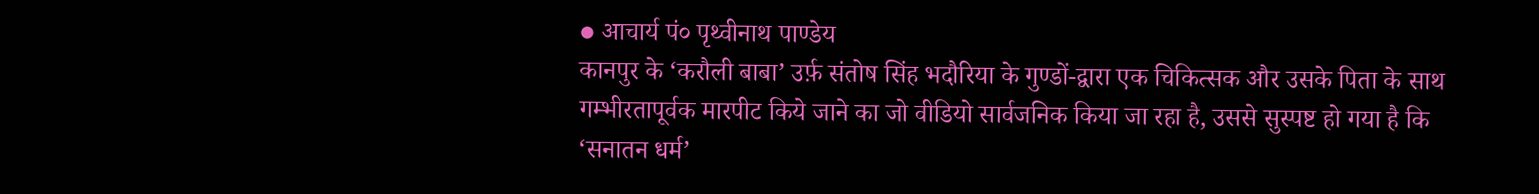● आचार्य पं० पृथ्वीनाथ पाण्डेय
कानपुर के ‘करौली बाबा’ उर्फ़ संतोष सिंह भदौरिया के गुण्डों-द्वारा एक चिकित्सक और उसके पिता के साथ गम्भीरतापूर्वक मारपीट किये जाने का जो वीडियो सार्वजनिक किया जा रहा है, उससे सुस्पष्ट हो गया है कि ‘सनातन धर्म’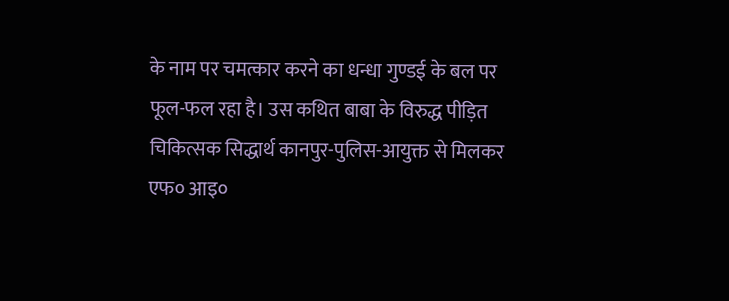के नाम पर चमत्कार करने का धन्धा गुण्डई के बल पर फूल-फल रहा है। उस कथित बाबा के विरुद्ध पीड़ित चिकित्सक सिद्धार्थ कानपुर-पुलिस-आयुक्त से मिलकर एफ० आइ०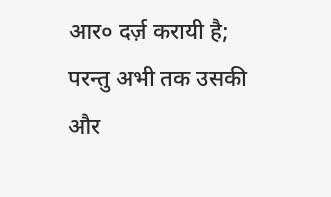आर० दर्ज़ करायी है; परन्तु अभी तक उसकी और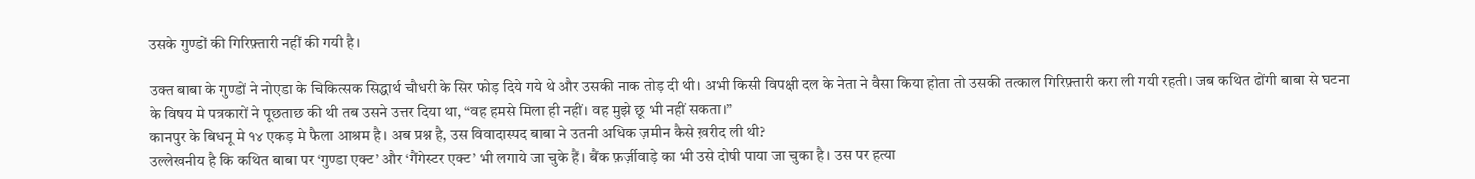उसके गुण्डों की गिरिफ़्तारी नहीं की गयी है।

उक्त बाबा के गुण्डों ने नोएडा के चिकित्सक सिद्धार्थ चौधरी के सिर फोड़ दिये गये थे और उसकी नाक तोड़ दी थी। अभी किसी विपक्षी दल के नेता ने वैसा किया होता तो उसकी तत्काल गिरिफ़्तारी करा ली गयी रहती। जब कथित ढोंगी बाबा से घटना के विषय मे पत्रकारों ने पूछताछ की थी तब उसने उत्तर दिया था, “वह हमसे मिला ही नहीं। वह मुझे छू भी नहीं सकता।”
कानपुर के बिधनू मे १४ एकड़ मे फैला आश्रम है। अब प्रश्न है, उस विवादास्पद बाबा ने उतनी अधिक ज़मीन कैसे ख़रीद ली थी?
उल्लेखनीय है कि कथित बाबा पर ‘गुण्डा एक्ट’ और ‘गैंगेस्टर एक्ट’ भी लगाये जा चुके हैं। बैंक फ़र्ज़ीवाड़े का भी उसे दोषी पाया जा चुका है। उस पर हत्या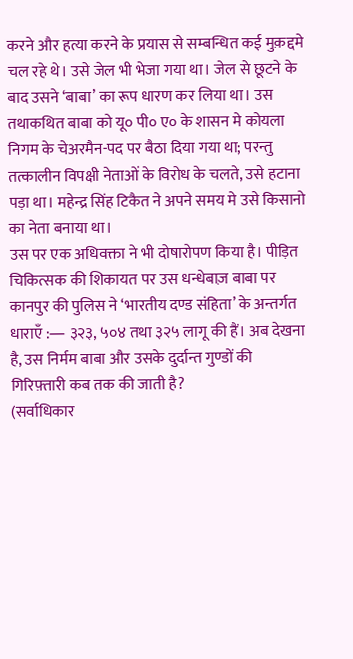करने और हत्या करने के प्रयास से सम्बन्धित कई मुक़द्दमे चल रहे थे। उसे जेल भी भेजा गया था। जेल से छूटने के बाद उसने ‘बाबा’ का रूप धारण कर लिया था। उस तथाकथित बाबा को यू० पी० ए० के शासन मे कोयला निगम के चेअरमैन-पद पर बैठा दिया गया था; परन्तु तत्कालीन विपक्षी नेताओं के विरोध के चलते, उसे हटाना पड़ा था। महेन्द्र सिंह टिकैत ने अपने समय मे उसे किसानो का नेता बनाया था।
उस पर एक अधिवक्ता ने भी दोषारोपण किया है। पीड़ित चिकित्सक की शिकायत पर उस धन्धेबाज़ बाबा पर कानपुर की पुलिस ने ‘भारतीय दण्ड संहिता’ के अन्तर्गत धाराएँ :― ३२३, ५०४ तथा ३२५ लागू की हैं। अब देखना है, उस निर्मम बाबा और उसके दुर्दान्त गुण्डों की गिरिफ़्तारी कब तक की जाती है?
(सर्वाधिकार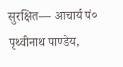सुरक्षित― आचार्य पं० पृथ्वीनाथ पाण्डेय,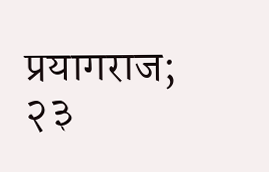प्रयागराज; २३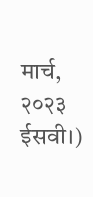मार्च, २०२३ ईसवी।)